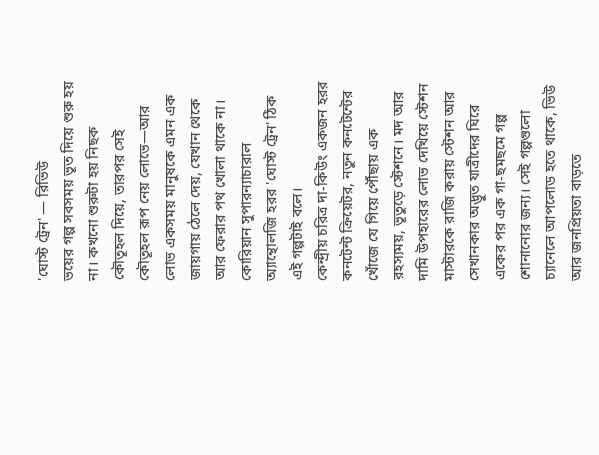'ঘোস্ট ট্রেন' — রিভিউ
ভয়ের গল্প সবসময় ভূত দিয়ে শুরু হয় না। কখনো শুরুটা হয় নিছক কৌতূহল দিয়ে, তারপর সেই কৌতূহল রূপ নেয় লোভে—আর লোভ একসময় মানুষকে এমন এক জায়গায় ঠেলে দেয়, যেখান থেকে আর ফেরার পথ খোলা থাকে না। কোরিয়ান সুপারন্যাচারাল অ্যান্থোলজি হরর 'ঘোস্ট ট্রেন' ঠিক এই গল্পটাই বলে।
কেন্দ্রীয় চরিত্র দা-কিউং একজন হরর কনটেন্ট ক্রিয়েটর, নতুন কনটেন্টের খোঁজে যে গিয়ে পৌঁছায় এক রহস্যময়, ভূতুড়ে স্টেশনে। মদ আর দামি উপহারের লোভ দেখিয়ে স্টেশন মাস্টারকে রাজি করায় স্টেশন আর সেখানকার অদ্ভুত যাত্রীদের ঘিরে একের পর এক গা-ছমছমে গল্প শোনানোর জন্য। সেই গল্পগুলো চ্যানেলে আপলোড হতে থাকে, ভিউ আর জনপ্রিয়তা বাড়তে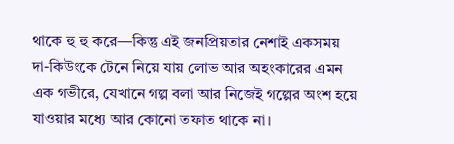থাকে হু হু করে—কিন্তু এই জনপ্রিয়তার নেশাই একসময় দা-কিউংকে টেনে নিয়ে যায় লোভ আর অহংকারের এমন এক গভীরে, যেখানে গল্প বলা আর নিজেই গল্পের অংশ হয়ে যাওয়ার মধ্যে আর কোনো তফাত থাকে না।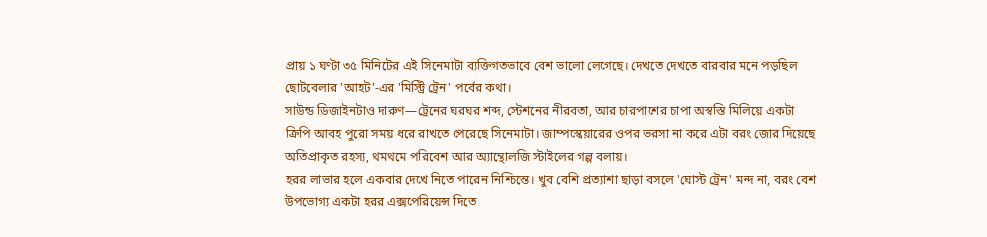প্রায় ১ ঘণ্টা ৩৫ মিনিটের এই সিনেমাটা ব্যক্তিগতভাবে বেশ ভালো লেগেছে। দেখতে দেখতে বারবার মনে পড়ছিল ছোটবেলার 'আহট'-এর 'মিস্ট্রি ট্রেন' পর্বের কথা।
সাউন্ড ডিজাইনটাও দারুণ—ট্রেনের ঘরঘর শব্দ, স্টেশনের নীরবতা, আর চারপাশের চাপা অস্বস্তি মিলিয়ে একটা ক্রিপি আবহ পুরো সময় ধরে রাখতে পেরেছে সিনেমাটা। জাম্পস্কেয়ারের ওপর ভরসা না করে এটা বরং জোর দিয়েছে অতিপ্রাকৃত রহস্য, থমথমে পরিবেশ আর অ্যান্থোলজি স্টাইলের গল্প বলায়।
হরর লাভার হলে একবার দেখে নিতে পারেন নিশ্চিন্তে। খুব বেশি প্রত্যাশা ছাড়া বসলে 'ঘোস্ট ট্রেন' মন্দ না, বরং বেশ উপভোগ্য একটা হরর এক্সপেরিয়েন্স দিতে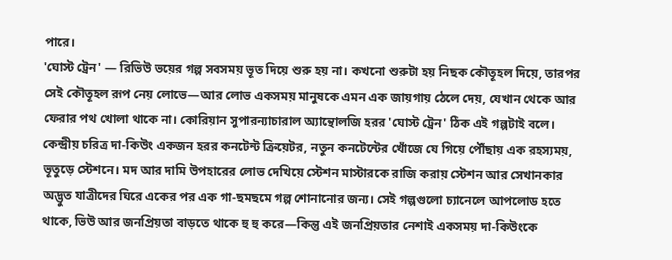পারে।
'ঘোস্ট ট্রেন' — রিভিউ ভয়ের গল্প সবসময় ভূত দিয়ে শুরু হয় না। কখনো শুরুটা হয় নিছক কৌতূহল দিয়ে, তারপর সেই কৌতূহল রূপ নেয় লোভে—আর লোভ একসময় মানুষকে এমন এক জায়গায় ঠেলে দেয়, যেখান থেকে আর ফেরার পথ খোলা থাকে না। কোরিয়ান সুপারন্যাচারাল অ্যান্থোলজি হরর 'ঘোস্ট ট্রেন' ঠিক এই গল্পটাই বলে। কেন্দ্রীয় চরিত্র দা-কিউং একজন হরর কনটেন্ট ক্রিয়েটর, নতুন কনটেন্টের খোঁজে যে গিয়ে পৌঁছায় এক রহস্যময়, ভূতুড়ে স্টেশনে। মদ আর দামি উপহারের লোভ দেখিয়ে স্টেশন মাস্টারকে রাজি করায় স্টেশন আর সেখানকার অদ্ভুত যাত্রীদের ঘিরে একের পর এক গা-ছমছমে গল্প শোনানোর জন্য। সেই গল্পগুলো চ্যানেলে আপলোড হতে থাকে, ভিউ আর জনপ্রিয়তা বাড়তে থাকে হু হু করে—কিন্তু এই জনপ্রিয়তার নেশাই একসময় দা-কিউংকে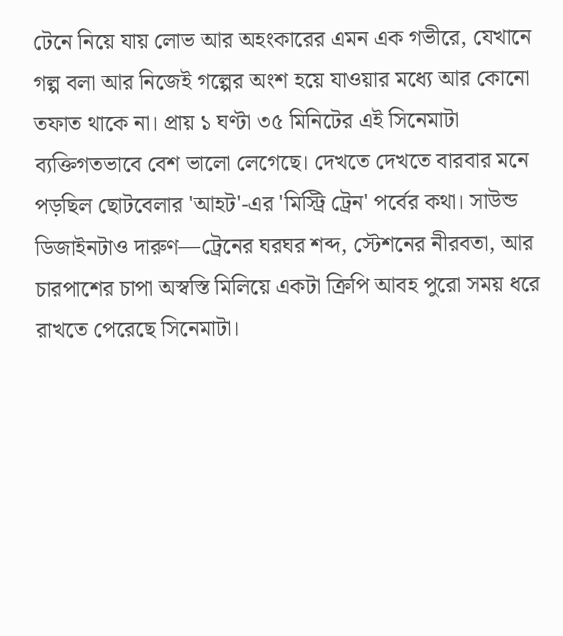টেনে নিয়ে যায় লোভ আর অহংকারের এমন এক গভীরে, যেখানে গল্প বলা আর নিজেই গল্পের অংশ হয়ে যাওয়ার মধ্যে আর কোনো তফাত থাকে না। প্রায় ১ ঘণ্টা ৩৫ মিনিটের এই সিনেমাটা ব্যক্তিগতভাবে বেশ ভালো লেগেছে। দেখতে দেখতে বারবার মনে পড়ছিল ছোটবেলার 'আহট'-এর 'মিস্ট্রি ট্রেন' পর্বের কথা। সাউন্ড ডিজাইনটাও দারুণ—ট্রেনের ঘরঘর শব্দ, স্টেশনের নীরবতা, আর চারপাশের চাপা অস্বস্তি মিলিয়ে একটা ক্রিপি আবহ পুরো সময় ধরে রাখতে পেরেছে সিনেমাটা।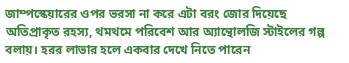জাম্পস্কেয়ারের ওপর ভরসা না করে এটা বরং জোর দিয়েছে অতিপ্রাকৃত রহস্য, থমথমে পরিবেশ আর অ্যান্থোলজি স্টাইলের গল্প বলায়। হরর লাভার হলে একবার দেখে নিতে পারেন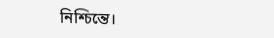নিশ্চিন্তে।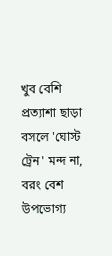খুব বেশি প্রত্যাশা ছাড়া বসলে 'ঘোস্ট ট্রেন' মন্দ না, বরং বেশ উপভোগ্য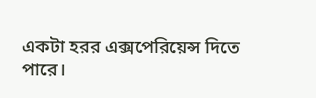একটা হরর এক্সপেরিয়েন্স দিতে পারে।